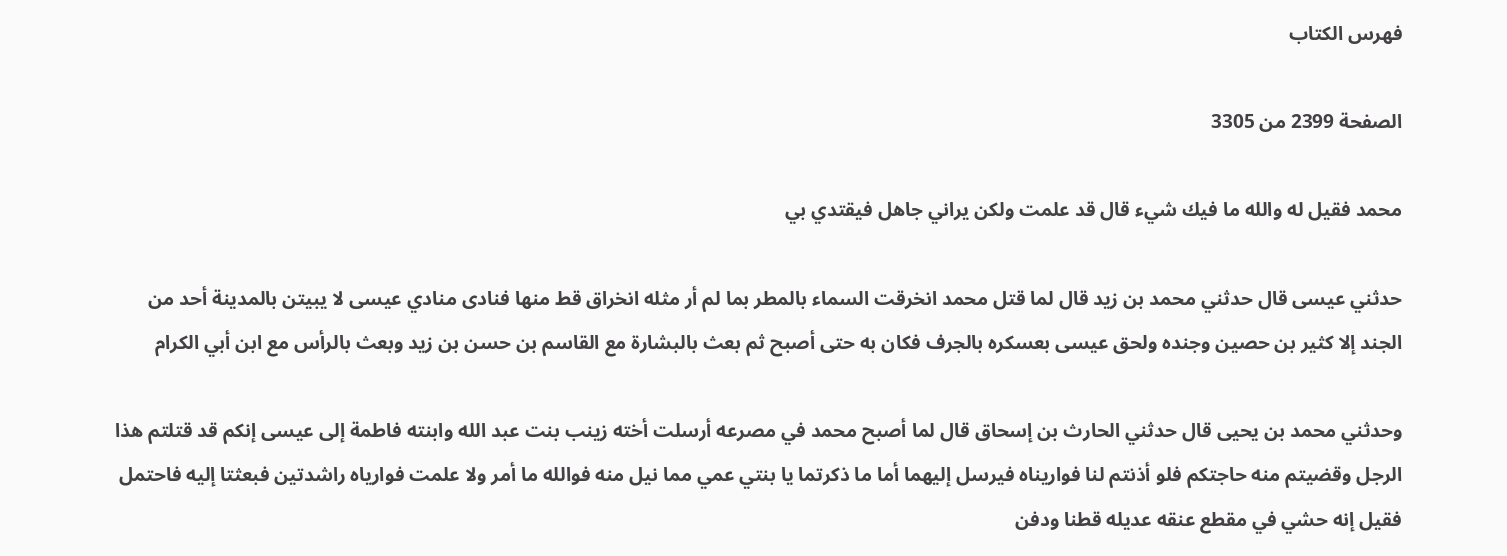فهرس الكتاب

الصفحة 2399 من 3305

محمد فقيل له والله ما فيك شيء قال قد علمت ولكن يراني جاهل فيقتدي بي

حدثني عيسى قال حدثني محمد بن زيد قال لما قتل محمد انخرقت السماء بالمطر بما لم أر مثله انخراق قط منها فنادى منادي عيسى لا يبيتن بالمدينة أحد من الجند إلا كثير بن حصين وجنده ولحق عيسى بعسكره بالجرف فكان به حتى أصبح ثم بعث بالبشارة مع القاسم بن حسن بن زيد وبعث بالرأس مع ابن أبي الكرام

وحدثني محمد بن يحيى قال حدثني الحارث بن إسحاق قال لما أصبح محمد في مصرعه أرسلت أخته زينب بنت عبد الله وابنته فاطمة إلى عيسى إنكم قد قتلتم هذا الرجل وقضيتم منه حاجتكم فلو أذنتم لنا فواريناه فيرسل إليهما أما ما ذكرتما يا بنتي عمي مما نيل منه فوالله ما أمر ولا علمت فوارياه راشدتين فبعثتا إليه فاحتمل فقيل إنه حشي في مقطع عنقه عديله قطنا ودفن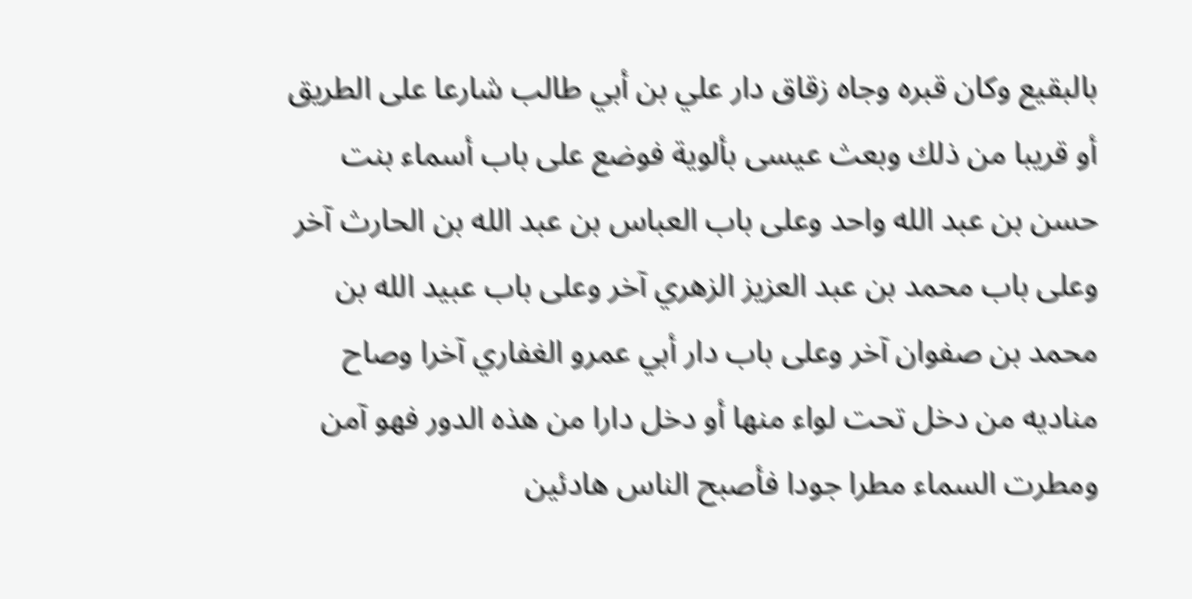بالبقيع وكان قبره وجاه زقاق دار علي بن أبي طالب شارعا على الطريق أو قريبا من ذلك وبعث عيسى بألوية فوضع على باب أسماء بنت حسن بن عبد الله واحد وعلى باب العباس بن عبد الله بن الحارث آخر وعلى باب محمد بن عبد العزيز الزهري آخر وعلى باب عبيد الله بن محمد بن صفوان آخر وعلى باب دار أبي عمرو الغفاري آخرا وصاح مناديه من دخل تحت لواء منها أو دخل دارا من هذه الدور فهو آمن ومطرت السماء مطرا جودا فأصبح الناس هادئين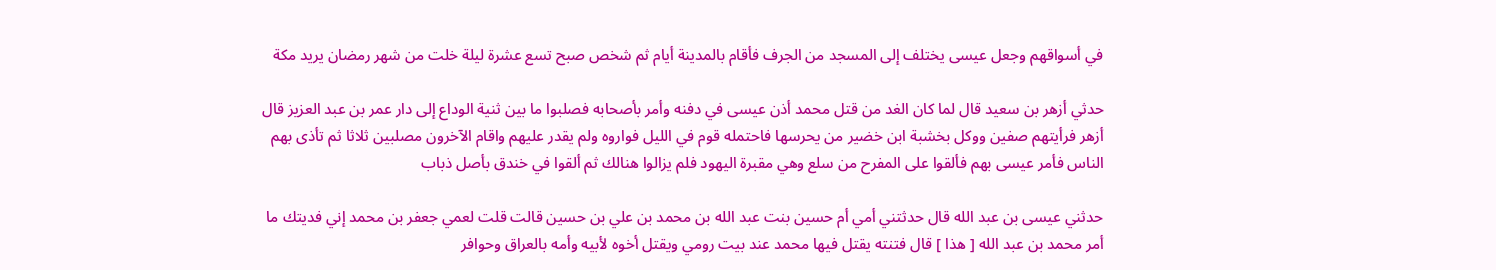في أسواقهم وجعل عيسى يختلف إلى المسجد من الجرف فأقام بالمدينة أيام ثم شخص صبح تسع عشرة ليلة خلت من شهر رمضان يريد مكة

حدثي أزهر بن سعيد قال لما كان الغد من قتل محمد أذن عيسى في دفنه وأمر بأصحابه فصلبوا ما بين ثنية الوداع إلى دار عمر بن عبد العزيز قال أزهر فرأيتهم صفين ووكل بخشبة ابن خضير من يحرسها فاحتمله قوم في الليل فواروه ولم يقدر عليهم واقام الآخرون مصلبين ثلاثا ثم تأذى بهم الناس فأمر عيسى بهم فألقوا على المفرح من سلع وهي مقبرة اليهود فلم يزالوا هنالك ثم ألقوا في خندق بأصل ذباب

حدثني عيسى بن عبد الله قال حدثتني أمي أم حسين بنت عبد الله بن محمد بن علي بن حسين قالت قلت لعمي جعفر بن محمد إني فديتك ما أمر محمد بن عبد الله [ هذا ] قال فتنته يقتل فيها محمد عند بيت رومي ويقتل أخوه لأبيه وأمه بالعراق وحوافر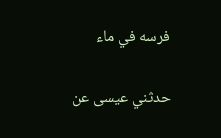فرسه في ماء

حدثني عيسى عن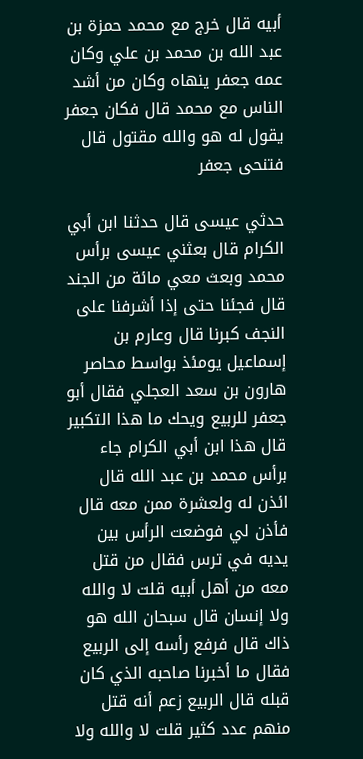أبيه قال خرج مع محمد حمزة بن عبد الله بن محمد بن علي وكان عمه جعفر ينهاه وكان من أشد الناس مع محمد قال فكان جعفر يقول له هو والله مقتول قال فتنحى جعفر

حدثي عيسى قال حدثنا ابن أبي الكرام قال بعثني عيسى برأس محمد وبعث معي مائة من الجند قال فجئنا حتى إذا أشرفنا على النجف كبرنا قال وعارم بن إسماعيل يومئذ بواسط محاصر هارون بن سعد العجلي فقال أبو جعفر للربيع ويحك ما هذا التكبير قال هذا ابن أبي الكرام جاء برأس محمد بن عبد الله قال ائذن له ولعشرة ممن معه قال فأذن لي فوضعت الرأس بين يديه في ترس فقال من قتل معه من أهل أبيه قلت لا والله ولا إنسان قال سبحان الله هو ذاك قال فرفع رأسه إلى الربيع فقال ما أخبرنا صاحبه الذي كان قبله قال الربيع زعم أنه قتل منهم عدد كثير قلت لا والله ولا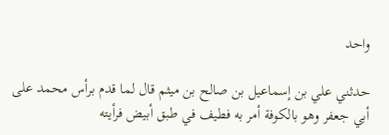واحد

حدثني علي بن إسماعيل بن صالح بن ميثم قال لما قدم برأس محمد على أبي جعفر وهو بالكوفة أمر به فطيف في طبق أبيض فرأيته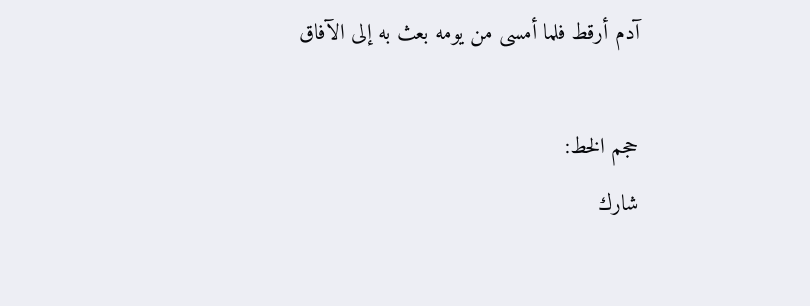آدم أرقط فلما أمسى من يومه بعث به إلى الآفاق

حجم الخط:
شارك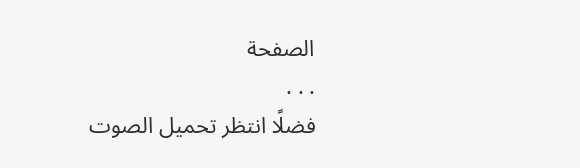الصفحة
. . .
فضلًا انتظر تحميل الصوت